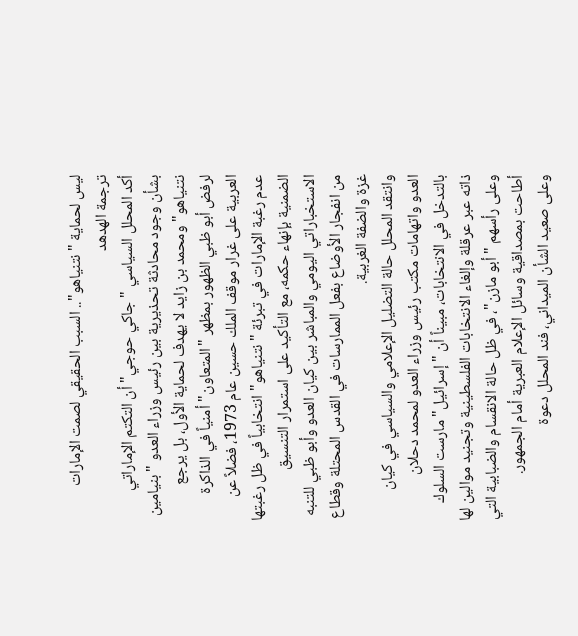ليس لحماية "نتنياهو".. السبب الحقيقي لصمت الإمارات
ترجمة الهدهد
أكد المحلل السياسي "جاكي حوجي" أن التكتم الإماراتي بشأن وجود محادثة تحذيرية بين رئيس وزراء العدو "بنيامين نتنياهو" ومحمد بن زايد لا يهدف لحماية الأول، بل يرجع لرفض أبو ظبي الظهور بمظهر "المتعاون" أمنياً في الذاكرة العربية على غرار موقف الملك حسين عام 1973، فضلاً عن عدم رغبة الإمارات في تبرئة "نتنياهو" انتخابياً في ظل رغبتها الضمنية بإنهاء حكمه، مع التأكيد على استمرار التنسيق الاستخباراتي اليومي والمباشر بين كيان العدو وأبو ظبي للتنبه من انفجار الأوضاع بفعل الممارسات في القدس المحتلة وقطاع غزة والضفة الغربية.
وانتقد المحلل حالة التضليل الإعلامي والسياسي في كيان العدو واتهامات مكتب رئيس وزراء العدو لمحمد دحلان بالتدخل في الانتخابات، مبيناً أن "إسرائيل" مارست السلوك ذاته عبر عرقلة وإلغاء الانتخابات الفلسطينية وتجنيد موالين لها وعلى رأسهم "أبو مازن"، في ظل حالة الانقسام والضبابية التي أطاحت بمصداقية وسائل الإعلام العبرية أمام الجمهور.
وعلى صعيد الشأن الميداني، فند المحلل دعوة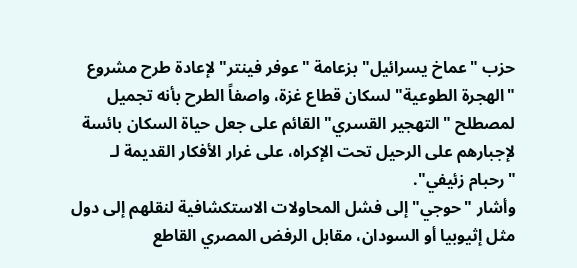حزب "عماخ يسرائيل" بزعامة "عوفر فينتر" لإعادة طرح مشروع "الهجرة الطوعية" لسكان قطاع غزة، واصفاً الطرح بأنه تجميل لمصطلح "التهجير القسري" القائم على جعل حياة السكان بائسة لإجبارهم على الرحيل تحت الإكراه، على غرار الأفكار القديمة لـ "رحبام زئيفي".
وأشار "حوجي" إلى فشل المحاولات الاستكشافية لنقلهم إلى دول مثل إثيوبيا أو السودان، مقابل الرفض المصري القاطع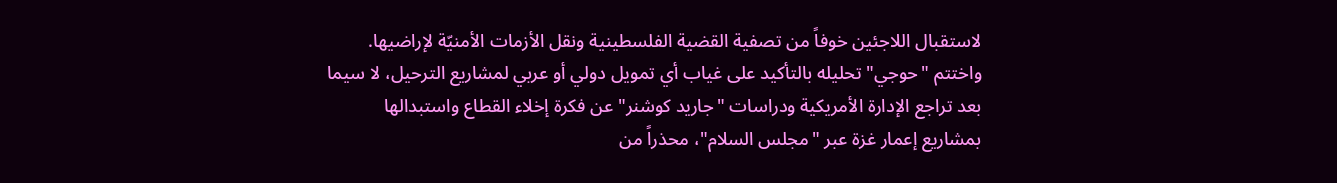لاستقبال اللاجئين خوفاً من تصفية القضية الفلسطينية ونقل الأزمات الأمنيّة لإراضيها.
واختتم "حوجي" تحليله بالتأكيد على غياب أي تمويل دولي أو عربي لمشاريع الترحيل، لا سيما بعد تراجع الإدارة الأمريكية ودراسات "جاريد كوشنر" عن فكرة إخلاء القطاع واستبدالها بمشاريع إعمار غزة عبر "مجلس السلام"، محذراً من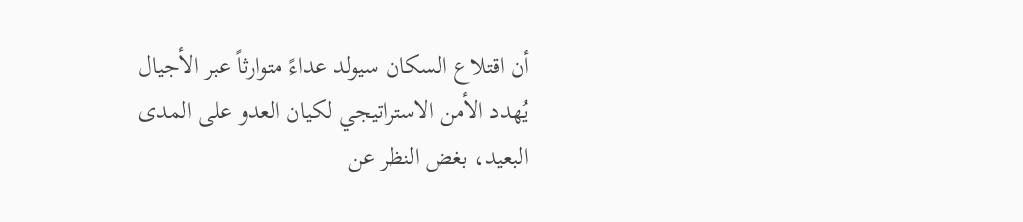أن اقتلاع السكان سيولد عداءً متوارثاً عبر الأجيال يُهدد الأمن الاستراتيجي لكيان العدو على المدى البعيد، بغض النظر عن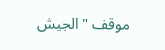موقف "الجيش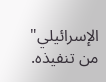الإسرائيلي" من تنفيذه.